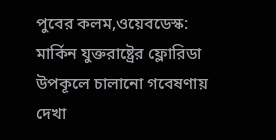পুবের কলম,ওয়েবডেস্ক: মার্কিন যুক্তরাষ্ট্রের ফ্লোরিডা উপকূলে চালানো গবেষণায় দেখা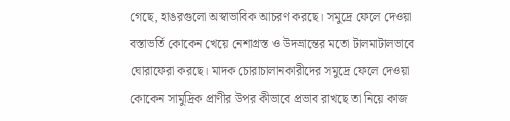গেছে, হাঙরগুলো অস্বাভাবিক আচরণ করছে। সমুদ্রে ফেলে দেওয়া বস্তাভর্তি কোকেন খেয়ে নেশাগ্রস্ত ও উদভ্রান্তের মতো টালমাটালভাবে ঘোরাফেরা করছে। মাদক চোরাচালানকারীদের সমুদ্রে ফেলে দেওয়া কোকেন সামুদ্রিক প্রাণীর উপর কীভাবে প্রভাব রাখছে তা নিয়ে কাজ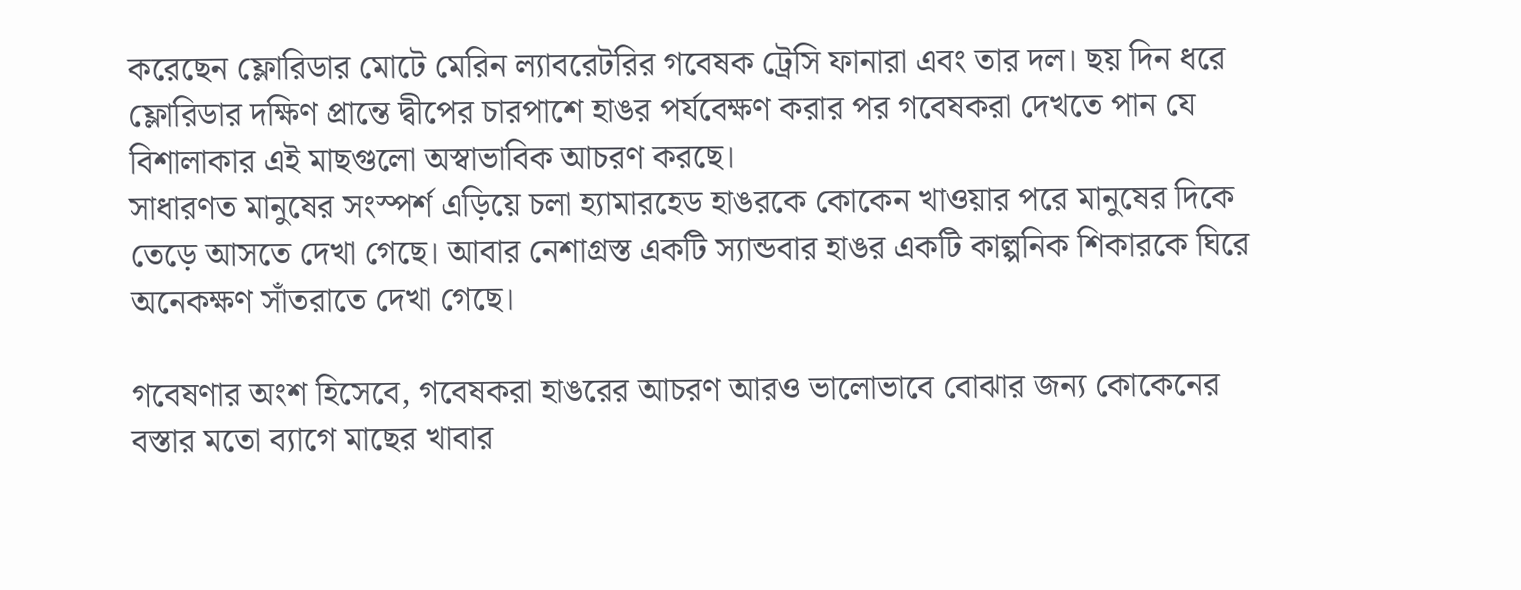করেছেন ফ্লোরিডার মোটে মেরিন ল্যাবরেটরির গবেষক ট্রেসি ফানারা এবং তার দল। ছয় দিন ধরে ফ্লোরিডার দক্ষিণ প্রান্তে দ্বীপের চারপাশে হাঙর পর্যবেক্ষণ করার পর গবেষকরা দেখতে পান যে বিশালাকার এই মাছগুলো অস্বাভাবিক আচরণ করছে।
সাধারণত মানুষের সংস্পর্শ এড়িয়ে চলা হ্যামারহেড হাঙরকে কোকেন খাওয়ার পরে মানুষের দিকে তেড়ে আসতে দেখা গেছে। আবার নেশাগ্রস্ত একটি স্যান্ডবার হাঙর একটি কাল্পনিক শিকারকে ঘিরে অনেকক্ষণ সাঁতরাতে দেখা গেছে।

গবেষণার অংশ হিসেবে, গবেষকরা হাঙরের আচরণ আরও ভালোভাবে বোঝার জন্য কোকেনের বস্তার মতো ব্যাগে মাছের খাবার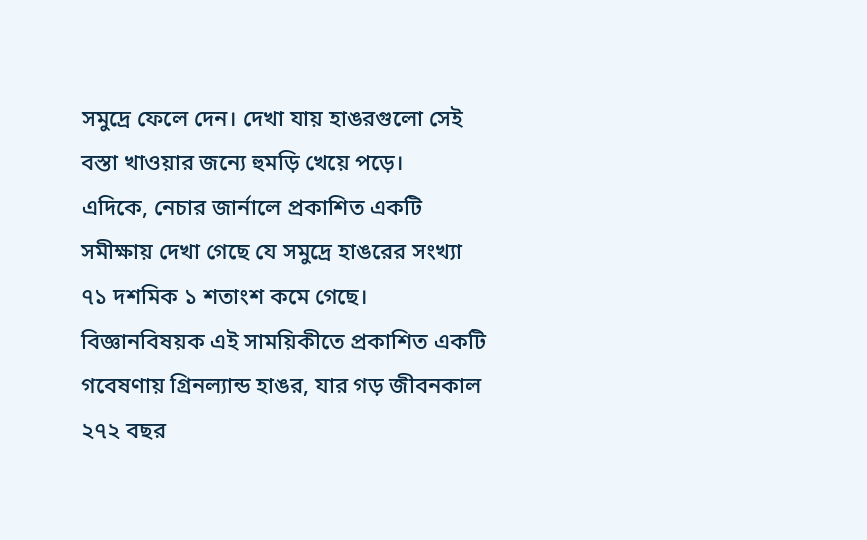সমুদ্রে ফেলে দেন। দেখা যায় হাঙরগুলো সেই বস্তা খাওয়ার জন্যে হুমড়ি খেয়ে পড়ে।
এদিকে, নেচার জার্নালে প্রকাশিত একটি সমীক্ষায় দেখা গেছে যে সমুদ্রে হাঙরের সংখ্যা ৭১ দশমিক ১ শতাংশ কমে গেছে। বিজ্ঞানবিষয়ক এই সাময়িকীতে প্রকাশিত একটি গবেষণায় গ্রিনল্যান্ড হাঙর, যার গড় জীবনকাল ২৭২ বছর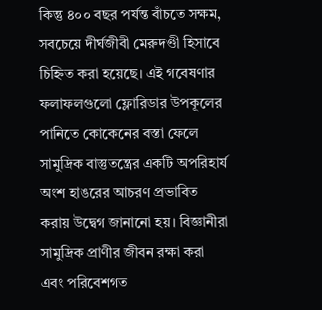কিন্তু ৪০০ বছর পর্যন্ত বাঁচতে সক্ষম, সবচেয়ে দীর্ঘজীবী মেরুদণ্ডী হিসাবে চিহ্নিত করা হয়েছে। এই গবেষণার ফলাফলগুলো ফ্লোরিডার উপকূলের পানিতে কোকেনের বস্তা ফেলে সামুদ্রিক বাস্তুতন্ত্রের একটি অপরিহার্য অংশ হাঙরের আচরণ প্রভাবিত করায় উদ্বেগ জানানো হয়। বিজ্ঞানীরা সামুদ্রিক প্রাণীর জীবন রক্ষা করা এবং পরিবেশগত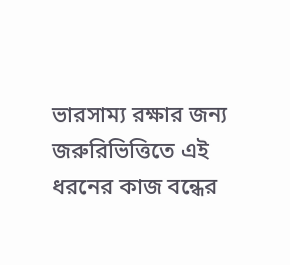ভারসাম্য রক্ষার জন্য জরুরিভিত্তিতে এই ধরনের কাজ বন্ধের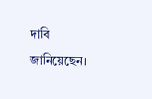দাবি জানিয়েছেন।